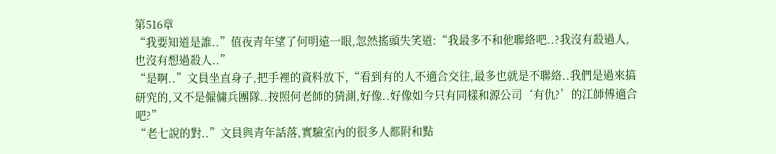第516章
“我要知道是誰..”值夜青年望了何明遠一眼,忽然搖頭失笑道:“我最多不和他聯絡吧..?我沒有殺過人,也沒有想過殺人..”
“是啊..”文員坐直身子,把手裡的資料放下,“看到有的人不適合交往,最多也就是不聯絡..我們是過來搞研究的,又不是僱傭兵團隊..按照何老師的猜測,好像..好像如今只有同樣和源公司‘有仇?’的江師傅適合吧?”
“老七說的對..”文員與青年話落,實驗室內的很多人都附和點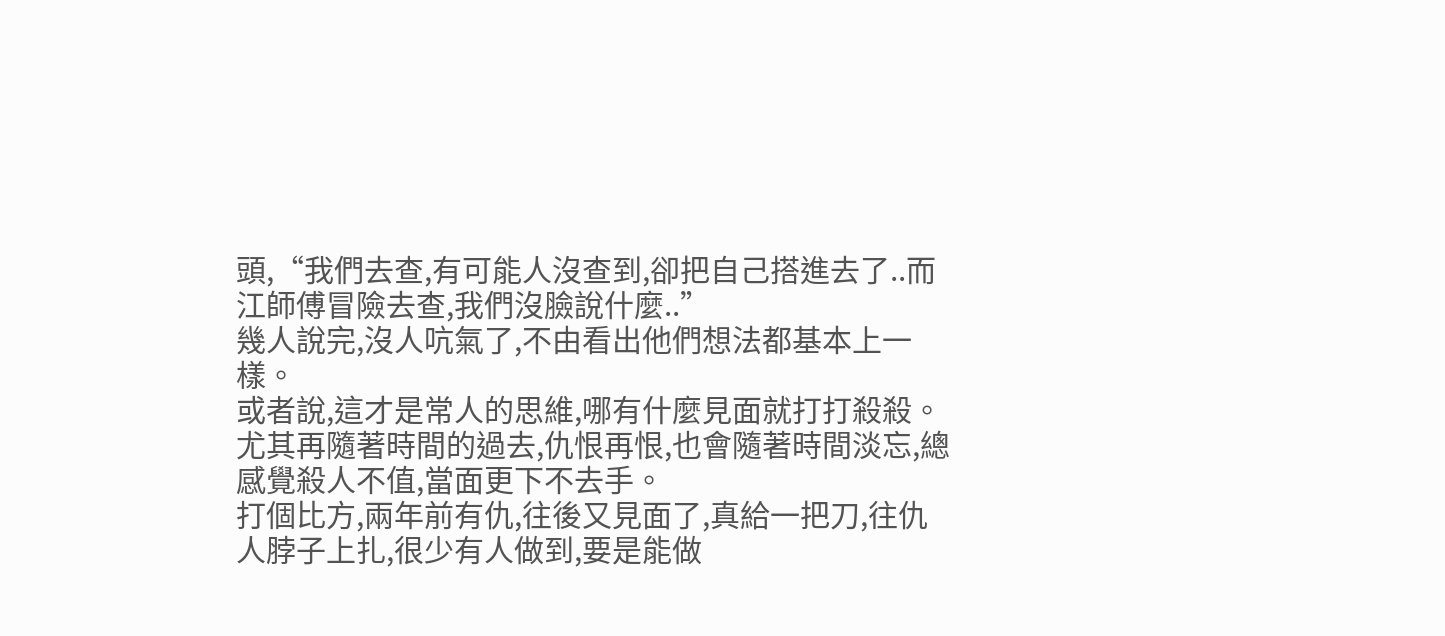頭,“我們去查,有可能人沒查到,卻把自己搭進去了..而江師傅冒險去查,我們沒臉說什麼..”
幾人說完,沒人吭氣了,不由看出他們想法都基本上一樣。
或者說,這才是常人的思維,哪有什麼見面就打打殺殺。
尤其再隨著時間的過去,仇恨再恨,也會隨著時間淡忘,總感覺殺人不值,當面更下不去手。
打個比方,兩年前有仇,往後又見面了,真給一把刀,往仇人脖子上扎,很少有人做到,要是能做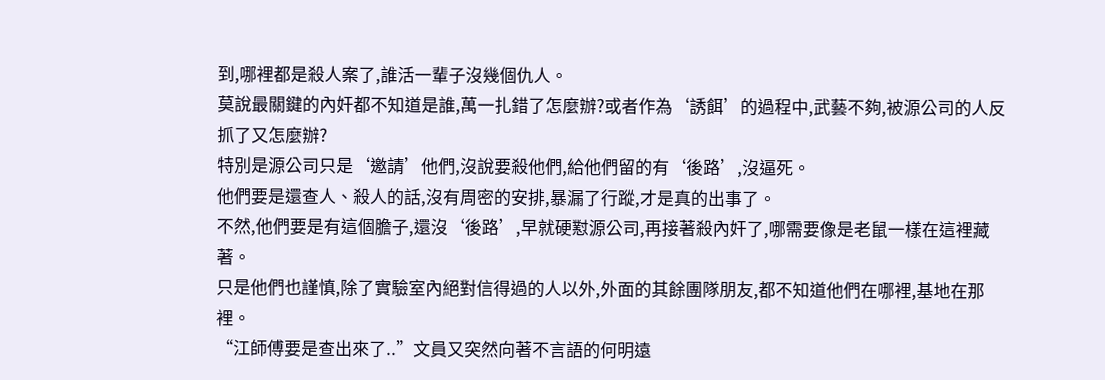到,哪裡都是殺人案了,誰活一輩子沒幾個仇人。
莫說最關鍵的內奸都不知道是誰,萬一扎錯了怎麼辦?或者作為‘誘餌’的過程中,武藝不夠,被源公司的人反抓了又怎麼辦?
特別是源公司只是‘邀請’他們,沒說要殺他們,給他們留的有‘後路’,沒逼死。
他們要是還查人、殺人的話,沒有周密的安排,暴漏了行蹤,才是真的出事了。
不然,他們要是有這個膽子,還沒‘後路’,早就硬懟源公司,再接著殺內奸了,哪需要像是老鼠一樣在這裡藏著。
只是他們也謹慎,除了實驗室內絕對信得過的人以外,外面的其餘團隊朋友,都不知道他們在哪裡,基地在那裡。
“江師傅要是查出來了..”文員又突然向著不言語的何明遠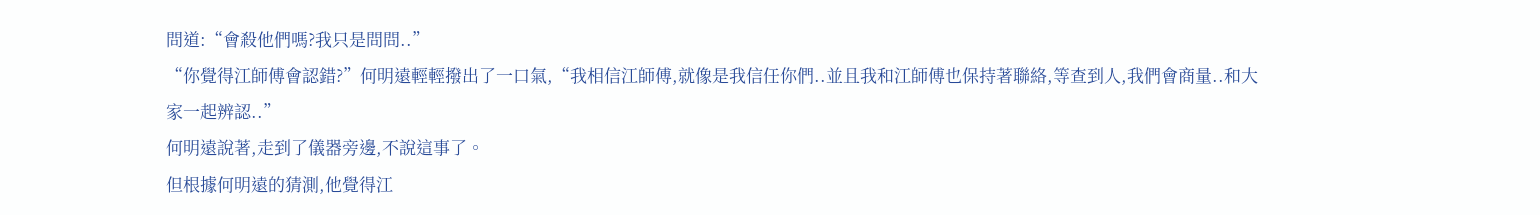問道:“會殺他們嗎?我只是問問..”
“你覺得江師傅會認錯?”何明遠輕輕撥出了一口氣,“我相信江師傅,就像是我信任你們..並且我和江師傅也保持著聯絡,等查到人,我們會商量..和大家一起辨認..”
何明遠說著,走到了儀器旁邊,不說這事了。
但根據何明遠的猜測,他覺得江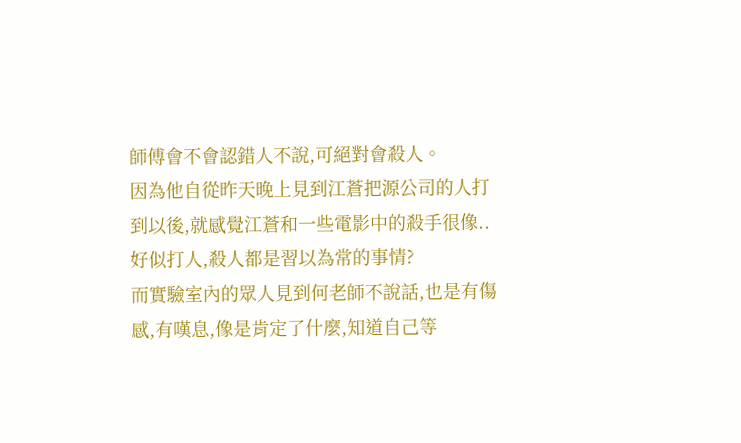師傅會不會認錯人不說,可絕對會殺人。
因為他自從昨天晚上見到江蒼把源公司的人打到以後,就感覺江蒼和一些電影中的殺手很像..好似打人,殺人都是習以為常的事情?
而實驗室內的眾人見到何老師不說話,也是有傷感,有嘆息,像是肯定了什麼,知道自己等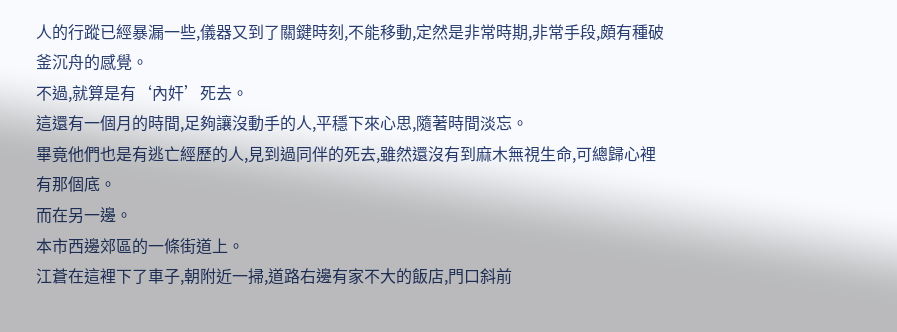人的行蹤已經暴漏一些,儀器又到了關鍵時刻,不能移動,定然是非常時期,非常手段,頗有種破釜沉舟的感覺。
不過,就算是有‘內奸’死去。
這還有一個月的時間,足夠讓沒動手的人,平穩下來心思,隨著時間淡忘。
畢竟他們也是有逃亡經歷的人,見到過同伴的死去,雖然還沒有到麻木無視生命,可總歸心裡有那個底。
而在另一邊。
本市西邊郊區的一條街道上。
江蒼在這裡下了車子,朝附近一掃,道路右邊有家不大的飯店,門口斜前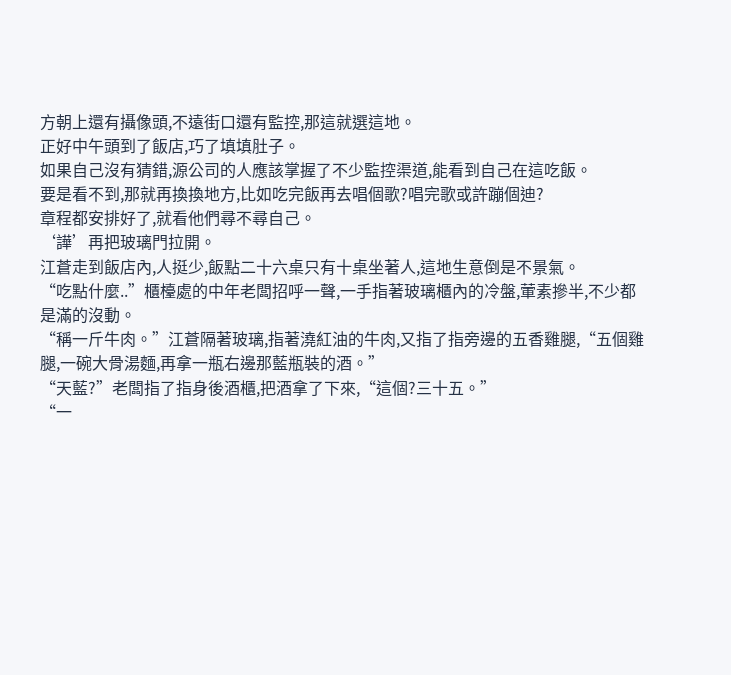方朝上還有攝像頭,不遠街口還有監控,那這就選這地。
正好中午頭到了飯店,巧了填填肚子。
如果自己沒有猜錯,源公司的人應該掌握了不少監控渠道,能看到自己在這吃飯。
要是看不到,那就再換換地方,比如吃完飯再去唱個歌?唱完歌或許蹦個迪?
章程都安排好了,就看他們尋不尋自己。
‘譁’再把玻璃門拉開。
江蒼走到飯店內,人挺少,飯點二十六桌只有十桌坐著人,這地生意倒是不景氣。
“吃點什麼..”櫃檯處的中年老闆招呼一聲,一手指著玻璃櫃內的冷盤,葷素摻半,不少都是滿的沒動。
“稱一斤牛肉。”江蒼隔著玻璃,指著澆紅油的牛肉,又指了指旁邊的五香雞腿,“五個雞腿,一碗大骨湯麵,再拿一瓶右邊那藍瓶裝的酒。”
“天藍?”老闆指了指身後酒櫃,把酒拿了下來,“這個?三十五。”
“一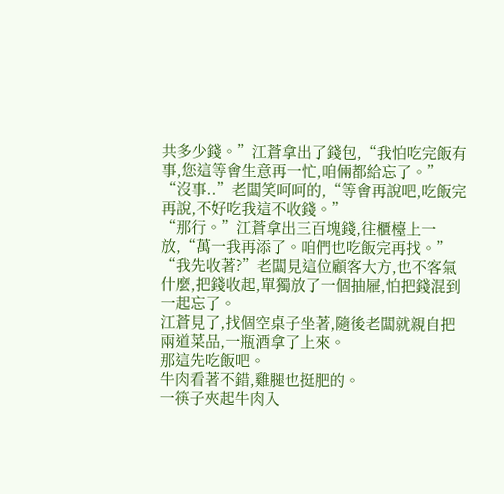共多少錢。”江蒼拿出了錢包,“我怕吃完飯有事,您這等會生意再一忙,咱倆都給忘了。”
“沒事..”老闆笑呵呵的,“等會再說吧,吃飯完再說,不好吃我這不收錢。”
“那行。”江蒼拿出三百塊錢,往櫃檯上一放,“萬一我再添了。咱們也吃飯完再找。”
“我先收著?”老闆見這位顧客大方,也不客氣什麼,把錢收起,單獨放了一個抽屜,怕把錢混到一起忘了。
江蒼見了,找個空桌子坐著,隨後老闆就親自把兩道菜品,一瓶酒拿了上來。
那這先吃飯吧。
牛肉看著不錯,雞腿也挺肥的。
一筷子夾起牛肉入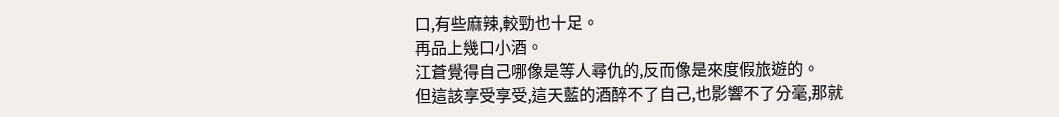口,有些麻辣,較勁也十足。
再品上幾口小酒。
江蒼覺得自己哪像是等人尋仇的,反而像是來度假旅遊的。
但這該享受享受,這天藍的酒醉不了自己,也影響不了分毫,那就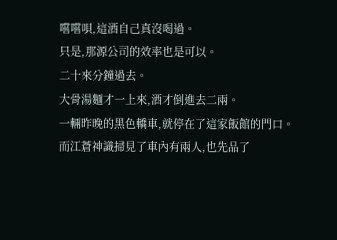嚐嚐唄,這酒自己真沒喝過。
只是,那源公司的效率也是可以。
二十來分鐘過去。
大骨湯麵才一上來,酒才倒進去二兩。
一輛昨晚的黑色轎車,就停在了這家飯館的門口。
而江蒼神識掃見了車內有兩人,也先品了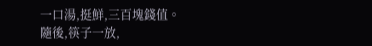一口湯,挺鮮,三百塊錢值。
隨後,筷子一放,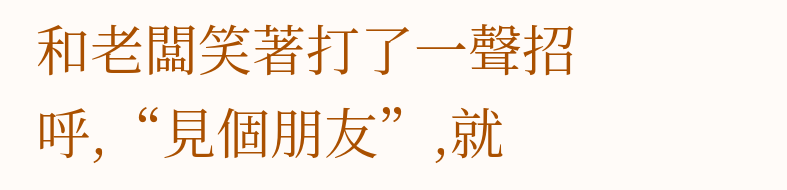和老闆笑著打了一聲招呼,“見個朋友”,就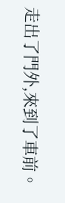走出了門外,來到了車前。